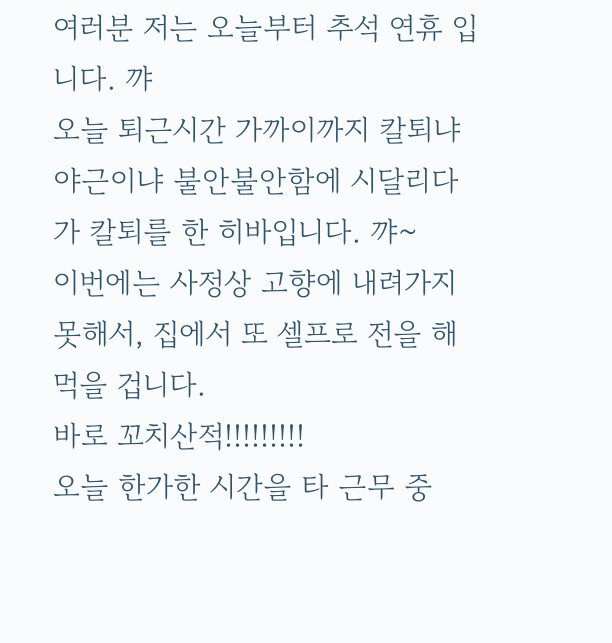여러분 저는 오늘부터 추석 연휴 입니다. 꺄
오늘 퇴근시간 가까이까지 칼퇴냐 야근이냐 불안불안함에 시달리다가 칼퇴를 한 히바입니다. 꺄~
이번에는 사정상 고향에 내려가지 못해서, 집에서 또 셀프로 전을 해 먹을 겁니다.
바로 꼬치산적!!!!!!!!!
오늘 한가한 시간을 타 근무 중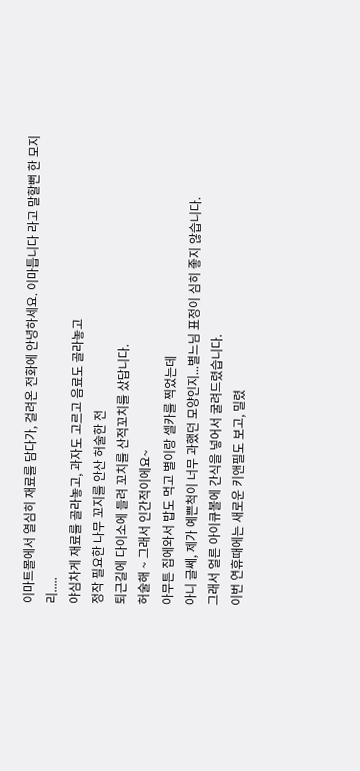이마트몰에서 열심히 재료를 담다가, 걸려온 전화에 안녕하세요. 이마틉니다 라고 말할뻔 한 모지리.....
야심차게 재료를 골라놓고, 과자도 고르고 음료도 골라놓고
정작 필요한 나무 꼬지를 안산 허술한 전
퇴근길에 다이소에 들려 꼬치를 산적꼬치를 샀답니다.
허술해 ~ 그래서 인간적이에요~
아무튼 집에와서 밥도 먹고 별이랑 셀카를 찍었는데
아니 글쎄, 제가 예쁜척이 너무 과했던 모양인지...별느님 표정이 심히 좋지 않습니다.
그래서 얼른 아이큐볼에 간식을 넣어서 굴려드렸습니다.
이번 연휴때에는 새로운 키앤필도 보고, 밀렸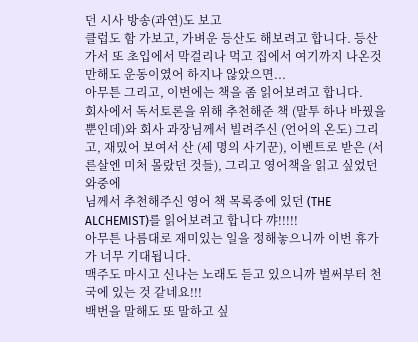던 시사 방송(과연)도 보고
클럽도 함 가보고, 가벼운 등산도 해보려고 합니다. 등산가서 또 초입에서 막걸리나 먹고 집에서 여기까지 나온것만해도 운동이였어 하지나 않았으면...
아무튼 그리고, 이번에는 책을 좀 읽어보려고 합니다.
회사에서 독서토론을 위해 추천해준 책 (말투 하나 바꿨을 뿐인데)와 회사 과장님께서 빌려주신 (언어의 온도) 그리고, 재밌어 보여서 산 (세 명의 사기꾼), 이벤트로 받은 (서른살엔 미처 몰랐던 것들), 그리고 영어책을 읽고 싶었던 와중에
님께서 추천해주신 영어 책 목록중에 있던 (THE ALCHEMIST)를 읽어보려고 합니다 꺄!!!!!
아무튼 나름대로 재미있는 일을 정해놓으니까 이번 휴가가 너무 기대됩니다.
맥주도 마시고 신나는 노래도 듣고 있으니까 벌써부터 천국에 있는 것 같네요!!!
백번을 말해도 또 말하고 싶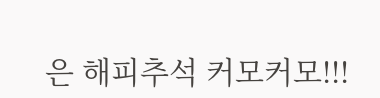은 해피추석 커모커모!!!